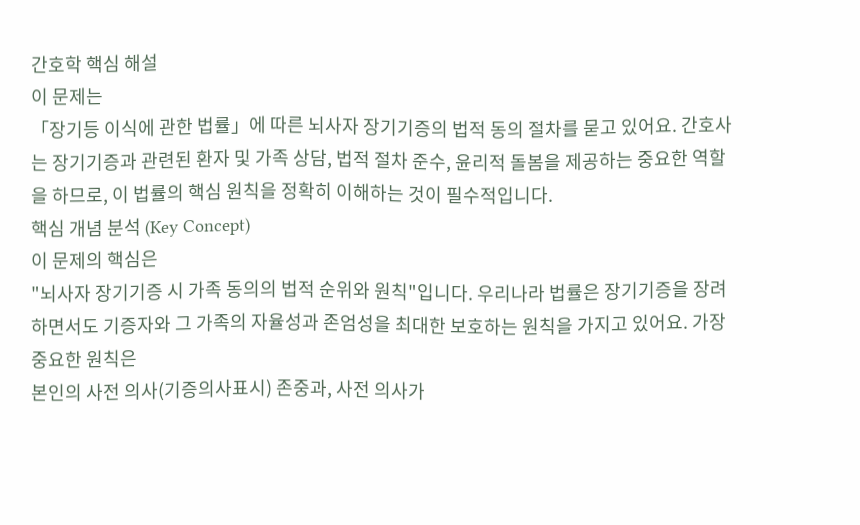간호학 핵심 해설
이 문제는
「장기등 이식에 관한 법률」에 따른 뇌사자 장기기증의 법적 동의 절차를 묻고 있어요. 간호사는 장기기증과 관련된 환자 및 가족 상담, 법적 절차 준수, 윤리적 돌봄을 제공하는 중요한 역할을 하므로, 이 법률의 핵심 원칙을 정확히 이해하는 것이 필수적입니다.
핵심 개념 분석 (Key Concept)
이 문제의 핵심은
"뇌사자 장기기증 시 가족 동의의 법적 순위와 원칙"입니다. 우리나라 법률은 장기기증을 장려하면서도 기증자와 그 가족의 자율성과 존엄성을 최대한 보호하는 원칙을 가지고 있어요. 가장 중요한 원칙은
본인의 사전 의사(기증의사표시) 존중과, 사전 의사가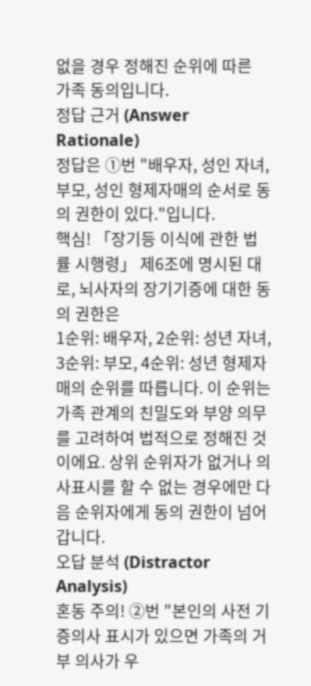없을 경우 정해진 순위에 따른
가족 동의입니다.
정답 근거 (Answer Rationale)
정답은 ①번 "배우자, 성인 자녀, 부모, 성인 형제자매의 순서로 동의 권한이 있다."입니다.
핵심! 「장기등 이식에 관한 법률 시행령」 제6조에 명시된 대로, 뇌사자의 장기기증에 대한 동의 권한은
1순위: 배우자, 2순위: 성년 자녀, 3순위: 부모, 4순위: 성년 형제자매의 순위를 따릅니다. 이 순위는 가족 관계의 친밀도와 부양 의무를 고려하여 법적으로 정해진 것이에요. 상위 순위자가 없거나 의사표시를 할 수 없는 경우에만 다음 순위자에게 동의 권한이 넘어갑니다.
오답 분석 (Distractor Analysis)
혼동 주의! ②번 "본인의 사전 기증의사 표시가 있으면 가족의 거부 의사가 우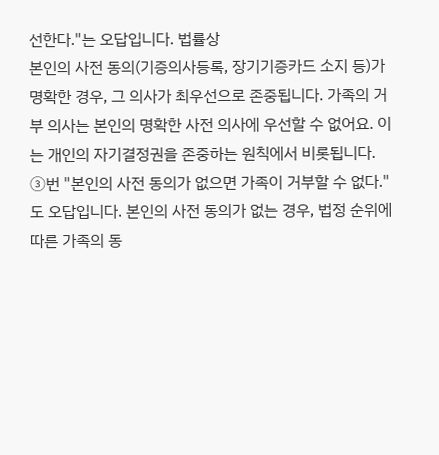선한다."는 오답입니다. 법률상
본인의 사전 동의(기증의사등록, 장기기증카드 소지 등)가 명확한 경우, 그 의사가 최우선으로 존중됩니다. 가족의 거부 의사는 본인의 명확한 사전 의사에 우선할 수 없어요. 이는 개인의 자기결정권을 존중하는 원칙에서 비롯됩니다.
③번 "본인의 사전 동의가 없으면 가족이 거부할 수 없다."도 오답입니다. 본인의 사전 동의가 없는 경우, 법정 순위에 따른 가족의 동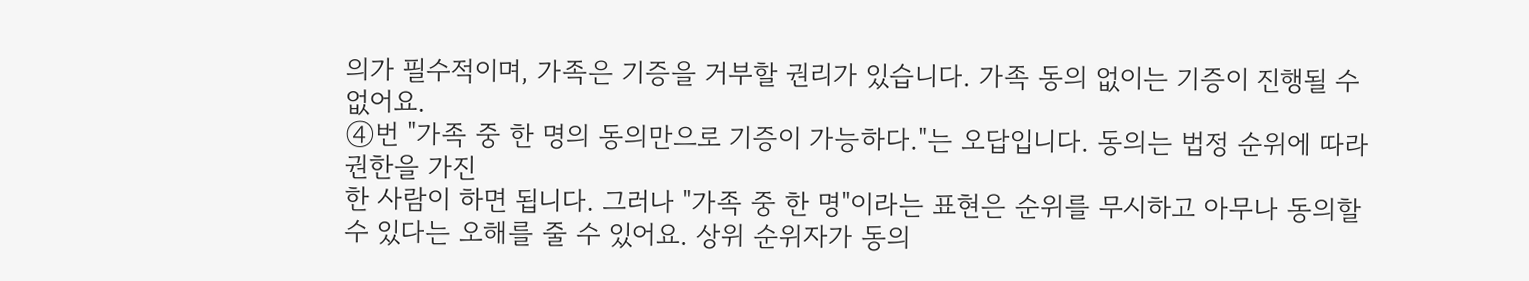의가 필수적이며, 가족은 기증을 거부할 권리가 있습니다. 가족 동의 없이는 기증이 진행될 수 없어요.
④번 "가족 중 한 명의 동의만으로 기증이 가능하다."는 오답입니다. 동의는 법정 순위에 따라 권한을 가진
한 사람이 하면 됩니다. 그러나 "가족 중 한 명"이라는 표현은 순위를 무시하고 아무나 동의할 수 있다는 오해를 줄 수 있어요. 상위 순위자가 동의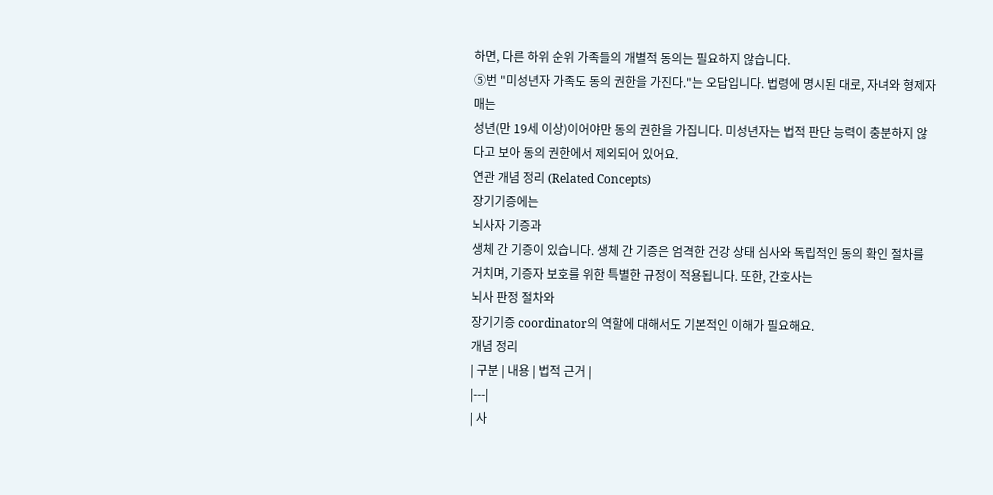하면, 다른 하위 순위 가족들의 개별적 동의는 필요하지 않습니다.
⑤번 "미성년자 가족도 동의 권한을 가진다."는 오답입니다. 법령에 명시된 대로, 자녀와 형제자매는
성년(만 19세 이상)이어야만 동의 권한을 가집니다. 미성년자는 법적 판단 능력이 충분하지 않다고 보아 동의 권한에서 제외되어 있어요.
연관 개념 정리 (Related Concepts)
장기기증에는
뇌사자 기증과
생체 간 기증이 있습니다. 생체 간 기증은 엄격한 건강 상태 심사와 독립적인 동의 확인 절차를 거치며, 기증자 보호를 위한 특별한 규정이 적용됩니다. 또한, 간호사는
뇌사 판정 절차와
장기기증 coordinator의 역할에 대해서도 기본적인 이해가 필요해요.
개념 정리
| 구분 | 내용 | 법적 근거 |
|---|
| 사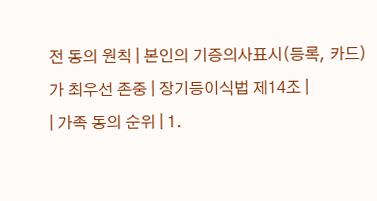전 동의 원칙 | 본인의 기증의사표시(등록, 카드)가 최우선 존중 | 장기등이식법 제14조 |
| 가족 동의 순위 | 1.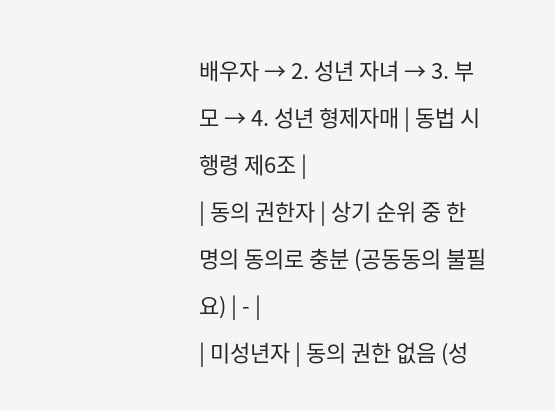배우자 → 2. 성년 자녀 → 3. 부모 → 4. 성년 형제자매 | 동법 시행령 제6조 |
| 동의 권한자 | 상기 순위 중 한 명의 동의로 충분 (공동동의 불필요) | - |
| 미성년자 | 동의 권한 없음 (성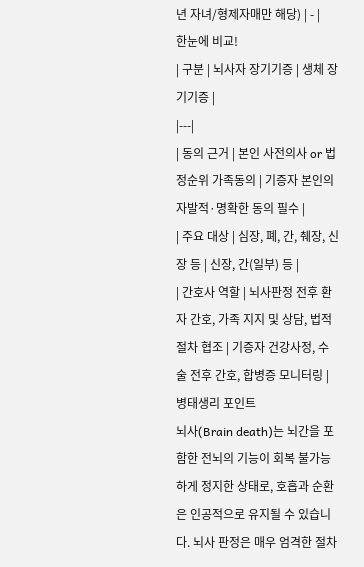년 자녀/형제자매만 해당) | - |
한눈에 비교!
| 구분 | 뇌사자 장기기증 | 생체 장기기증 |
|---|
| 동의 근거 | 본인 사전의사 or 법정순위 가족동의 | 기증자 본인의 자발적·명확한 동의 필수 |
| 주요 대상 | 심장, 폐, 간, 췌장, 신장 등 | 신장, 간(일부) 등 |
| 간호사 역할 | 뇌사판정 전후 환자 간호, 가족 지지 및 상담, 법적 절차 협조 | 기증자 건강사정, 수술 전후 간호, 합병증 모니터링 |
병태생리 포인트
뇌사(Brain death)는 뇌간을 포함한 전뇌의 기능이 회복 불가능하게 정지한 상태로, 호흡과 순환은 인공적으로 유지될 수 있습니다. 뇌사 판정은 매우 엄격한 절차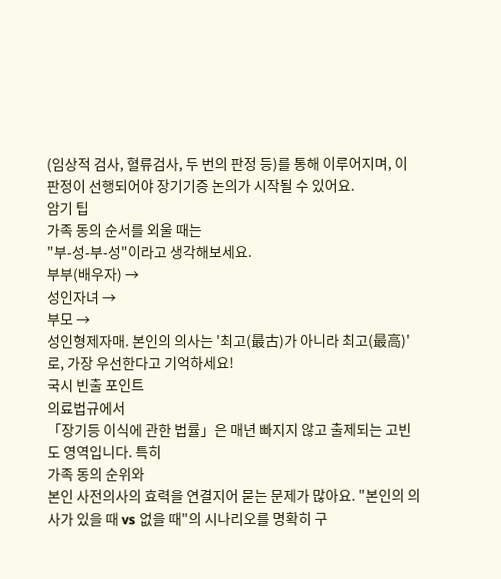(임상적 검사, 혈류검사, 두 번의 판정 등)를 통해 이루어지며, 이 판정이 선행되어야 장기기증 논의가 시작될 수 있어요.
암기 팁
가족 동의 순서를 외울 때는
"부-성-부-성"이라고 생각해보세요.
부부(배우자) →
성인자녀 →
부모 →
성인형제자매. 본인의 의사는 '최고(最古)가 아니라 최고(最高)'로, 가장 우선한다고 기억하세요!
국시 빈출 포인트
의료법규에서
「장기등 이식에 관한 법률」은 매년 빠지지 않고 출제되는 고빈도 영역입니다. 특히
가족 동의 순위와
본인 사전의사의 효력을 연결지어 묻는 문제가 많아요. "본인의 의사가 있을 때 vs 없을 때"의 시나리오를 명확히 구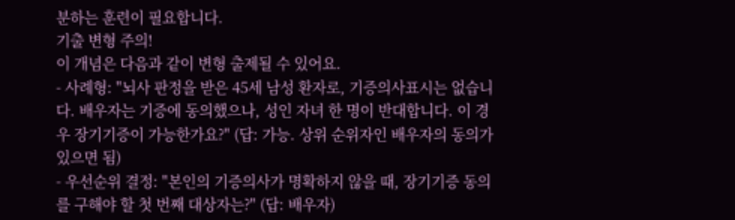분하는 훈련이 필요합니다.
기출 변형 주의!
이 개념은 다음과 같이 변형 출제될 수 있어요.
- 사례형: "뇌사 판정을 받은 45세 남성 환자로, 기증의사표시는 없습니다. 배우자는 기증에 동의했으나, 성인 자녀 한 명이 반대합니다. 이 경우 장기기증이 가능한가요?" (답: 가능. 상위 순위자인 배우자의 동의가 있으면 됨)
- 우선순위 결정: "본인의 기증의사가 명확하지 않을 때, 장기기증 동의를 구해야 할 첫 번째 대상자는?" (답: 배우자)